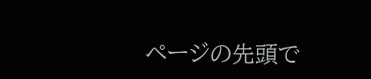ページの先頭で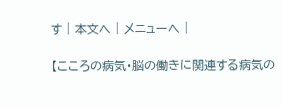す | 本文へ | メニューへ |

【こころの病気・脳の働きに関連する病気の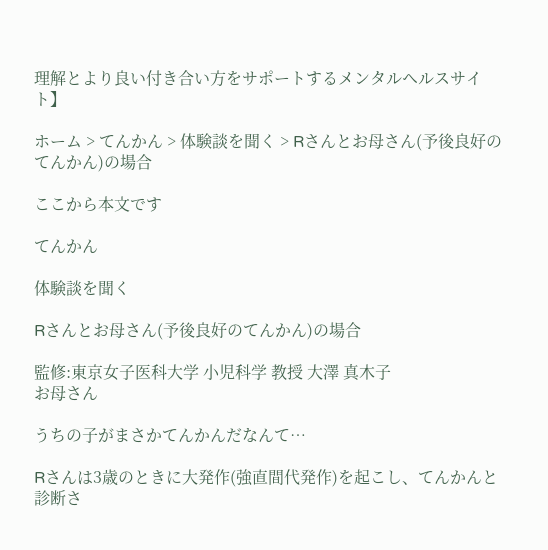理解とより良い付き合い方をサポートするメンタルヘルスサイト】

ホーム > てんかん > 体験談を聞く > Rさんとお母さん(予後良好のてんかん)の場合

ここから本文です

てんかん

体験談を聞く

Rさんとお母さん(予後良好のてんかん)の場合

監修:東京女子医科大学 小児科学 教授 大澤 真木子
お母さん

うちの子がまさかてんかんだなんて…

Rさんは3歳のときに大発作(強直間代発作)を起こし、てんかんと診断さ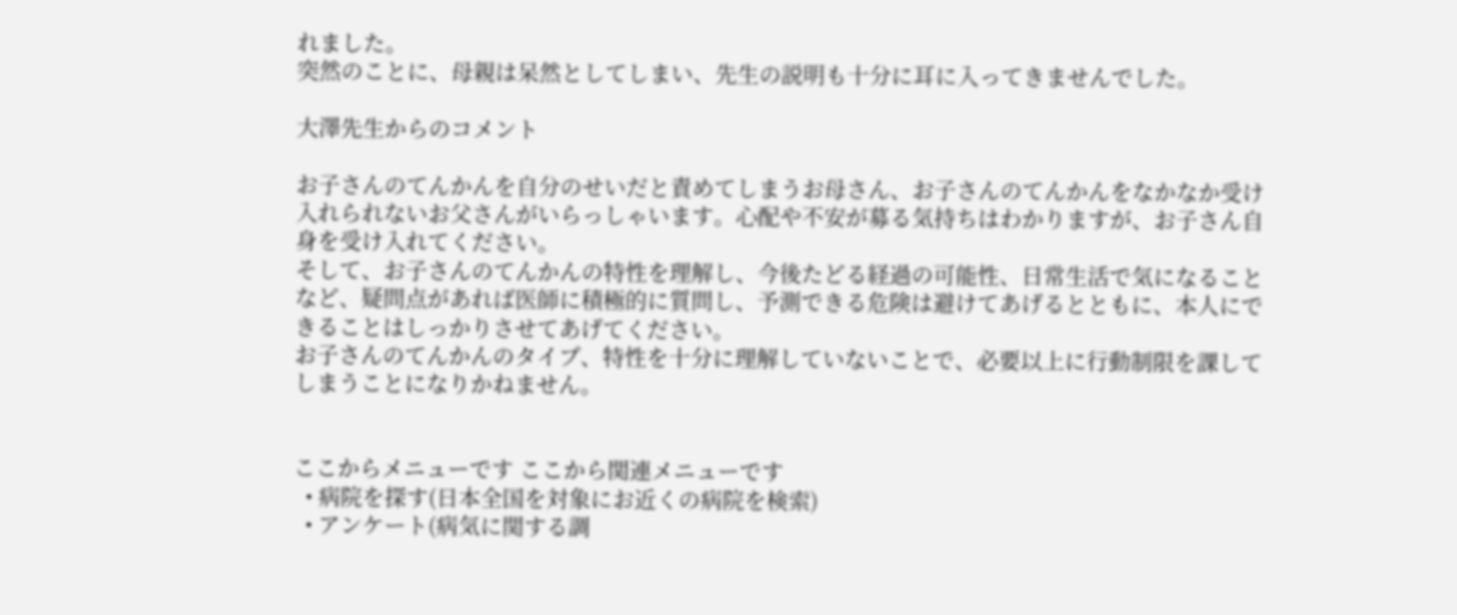れました。
突然のことに、母親は呆然としてしまい、先生の説明も十分に耳に入ってきませんでした。

大澤先生からのコメント

お子さんのてんかんを自分のせいだと責めてしまうお母さん、お子さんのてんかんをなかなか受け入れられないお父さんがいらっしゃいます。心配や不安が募る気持ちはわかりますが、お子さん自身を受け入れてください。
そして、お子さんのてんかんの特性を理解し、今後たどる経過の可能性、日常生活で気になることなど、疑問点があれば医師に積極的に質問し、予測できる危険は避けてあげるとともに、本人にできることはしっかりさせてあげてください。
お子さんのてんかんのタイプ、特性を十分に理解していないことで、必要以上に行動制限を課してしまうことになりかねません。


ここからメニューです ここから関連メニューです
  • 病院を探す(日本全国を対象にお近くの病院を検索)
  • アンケート(病気に関する調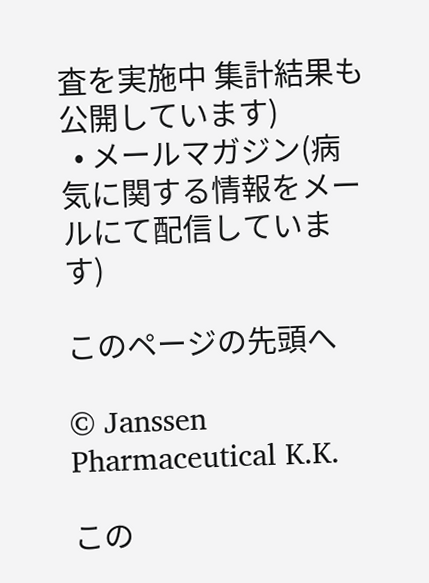査を実施中 集計結果も公開しています)
  • メールマガジン(病気に関する情報をメールにて配信しています)

このページの先頭へ

© Janssen Pharmaceutical K.K.

この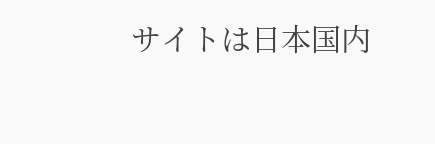サイトは日本国内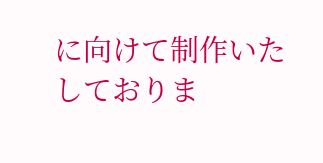に向けて制作いたしておりま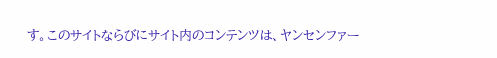す。このサイトならびにサイト内のコンテンツは、ヤンセンファー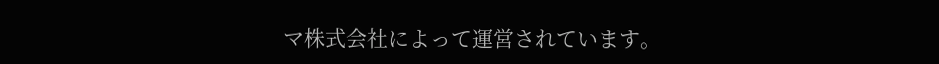マ株式会社によって運営されています。